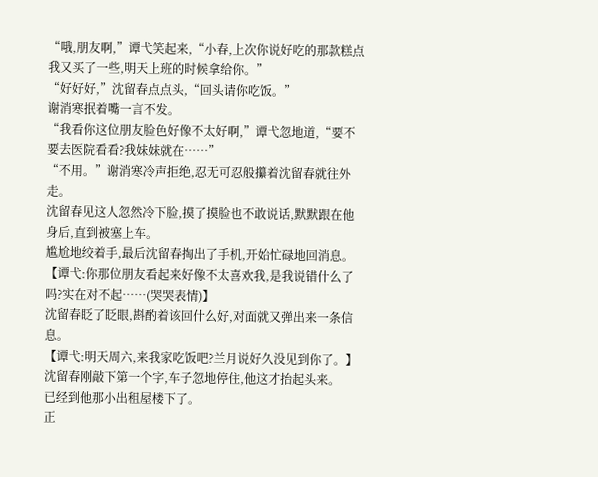“哦,朋友啊,”谭弋笑起来,“小春,上次你说好吃的那款糕点我又买了一些,明天上班的时候拿给你。”
“好好好,”沈留春点点头,“回头请你吃饭。”
谢消寒抿着嘴一言不发。
“我看你这位朋友脸色好像不太好啊,”谭弋忽地道,“要不要去医院看看?我妹妹就在……”
“不用。”谢消寒冷声拒绝,忍无可忍般攥着沈留春就往外走。
沈留春见这人忽然冷下脸,摸了摸脸也不敢说话,默默跟在他身后,直到被塞上车。
尴尬地绞着手,最后沈留春掏出了手机,开始忙碌地回消息。
【谭弋:你那位朋友看起来好像不太喜欢我,是我说错什么了吗?实在对不起……(哭哭表情)】
沈留春眨了眨眼,斟酌着该回什么好,对面就又弹出来一条信息。
【谭弋:明天周六,来我家吃饭吧?兰月说好久没见到你了。】
沈留春刚敲下第一个字,车子忽地停住,他这才抬起头来。
已经到他那小出租屋楼下了。
正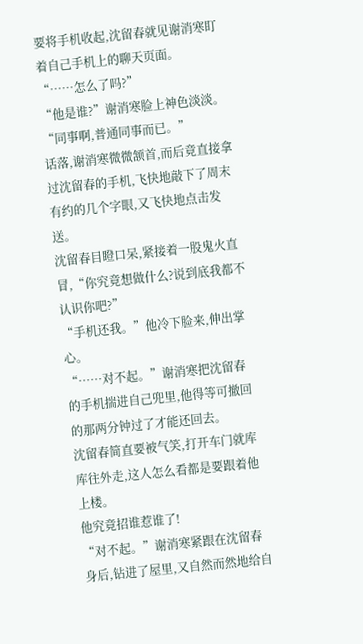要将手机收起,沈留春就见谢消寒盯着自己手机上的聊天页面。
“……怎么了吗?”
“他是谁?”谢消寒脸上神色淡淡。
“同事啊,普通同事而已。”
话落,谢消寒微微颔首,而后竟直接拿过沈留春的手机,飞快地敲下了周末有约的几个字眼,又飞快地点击发送。
沈留春目瞪口呆,紧接着一股鬼火直冒,“你究竟想做什么?说到底我都不认识你吧?”
“手机还我。”他冷下脸来,伸出掌心。
“……对不起。”谢消寒把沈留春的手机揣进自己兜里,他得等可撤回的那两分钟过了才能还回去。
沈留春简直要被气笑,打开车门就库库往外走,这人怎么看都是要跟着他上楼。
他究竟招谁惹谁了!
“对不起。”谢消寒紧跟在沈留春身后,钻进了屋里,又自然而然地给自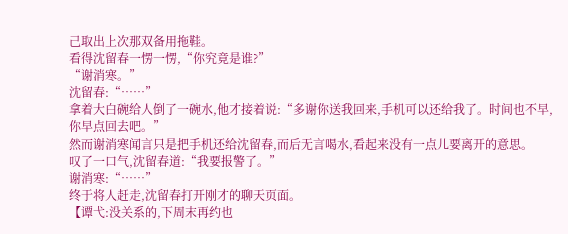己取出上次那双备用拖鞋。
看得沈留春一愣一愣,“你究竟是谁?”
“谢消寒。”
沈留春:“……”
拿着大白碗给人倒了一碗水,他才接着说:“多谢你送我回来,手机可以还给我了。时间也不早,你早点回去吧。”
然而谢消寒闻言只是把手机还给沈留春,而后无言喝水,看起来没有一点儿要离开的意思。
叹了一口气,沈留春道:“我要报警了。”
谢消寒:“……”
终于将人赶走,沈留春打开刚才的聊天页面。
【谭弋:没关系的,下周末再约也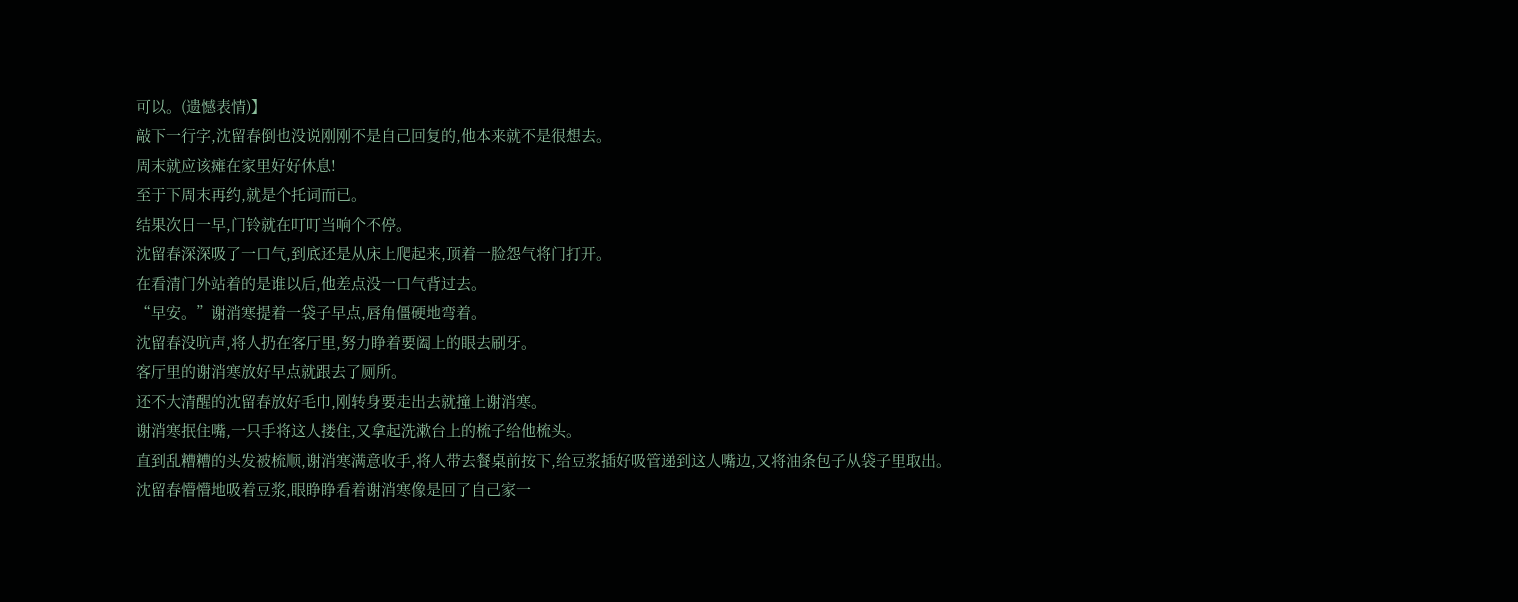可以。(遗憾表情)】
敲下一行字,沈留春倒也没说刚刚不是自己回复的,他本来就不是很想去。
周末就应该瘫在家里好好休息!
至于下周末再约,就是个托词而已。
结果次日一早,门铃就在叮叮当响个不停。
沈留春深深吸了一口气,到底还是从床上爬起来,顶着一脸怨气将门打开。
在看清门外站着的是谁以后,他差点没一口气背过去。
“早安。”谢消寒提着一袋子早点,唇角僵硬地弯着。
沈留春没吭声,将人扔在客厅里,努力睁着要阖上的眼去刷牙。
客厅里的谢消寒放好早点就跟去了厕所。
还不大清醒的沈留春放好毛巾,刚转身要走出去就撞上谢消寒。
谢消寒抿住嘴,一只手将这人搂住,又拿起洗漱台上的梳子给他梳头。
直到乱糟糟的头发被梳顺,谢消寒满意收手,将人带去餐桌前按下,给豆浆插好吸管递到这人嘴边,又将油条包子从袋子里取出。
沈留春懵懵地吸着豆浆,眼睁睁看着谢消寒像是回了自己家一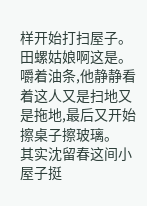样开始打扫屋子。
田螺姑娘啊这是。
嚼着油条,他静静看着这人又是扫地又是拖地,最后又开始擦桌子擦玻璃。
其实沈留春这间小屋子挺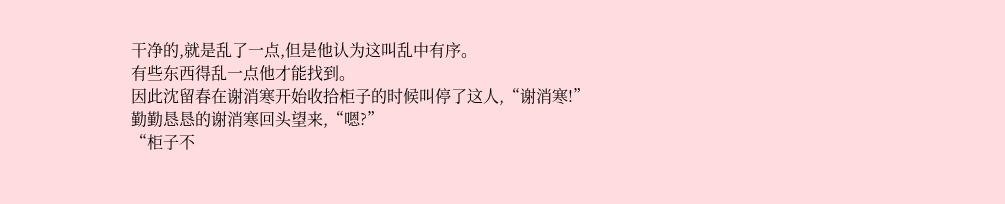干净的,就是乱了一点,但是他认为这叫乱中有序。
有些东西得乱一点他才能找到。
因此沈留春在谢消寒开始收拾柜子的时候叫停了这人,“谢消寒!”
勤勤恳恳的谢消寒回头望来,“嗯?”
“柜子不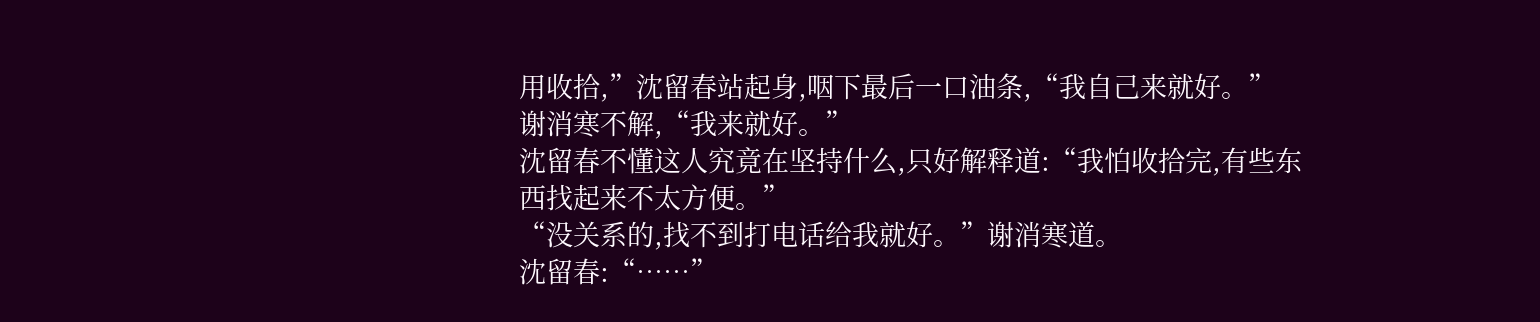用收拾,”沈留春站起身,咽下最后一口油条,“我自己来就好。”
谢消寒不解,“我来就好。”
沈留春不懂这人究竟在坚持什么,只好解释道:“我怕收拾完,有些东西找起来不太方便。”
“没关系的,找不到打电话给我就好。”谢消寒道。
沈留春:“……”